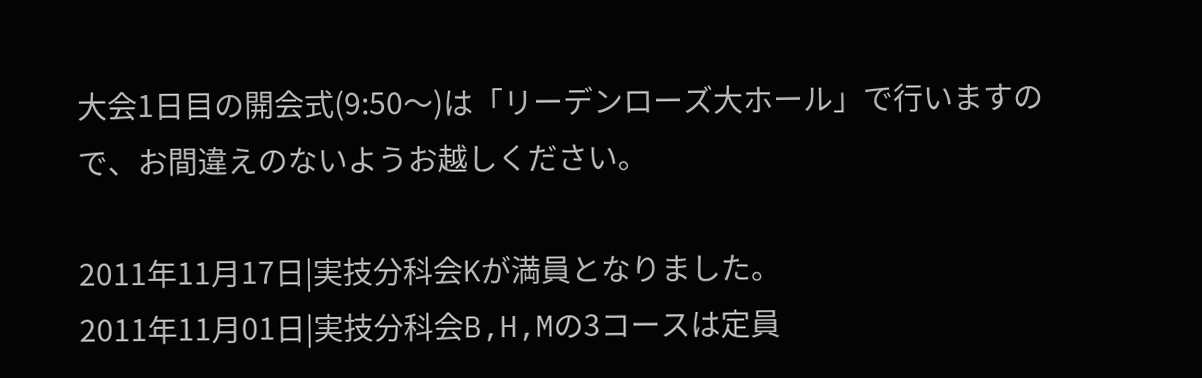大会1日目の開会式(9:50〜)は「リーデンローズ大ホール」で行いますので、お間違えのないようお越しください。

2011年11月17日|実技分科会Kが満員となりました。
2011年11月01日|実技分科会B,H,Mの3コースは定員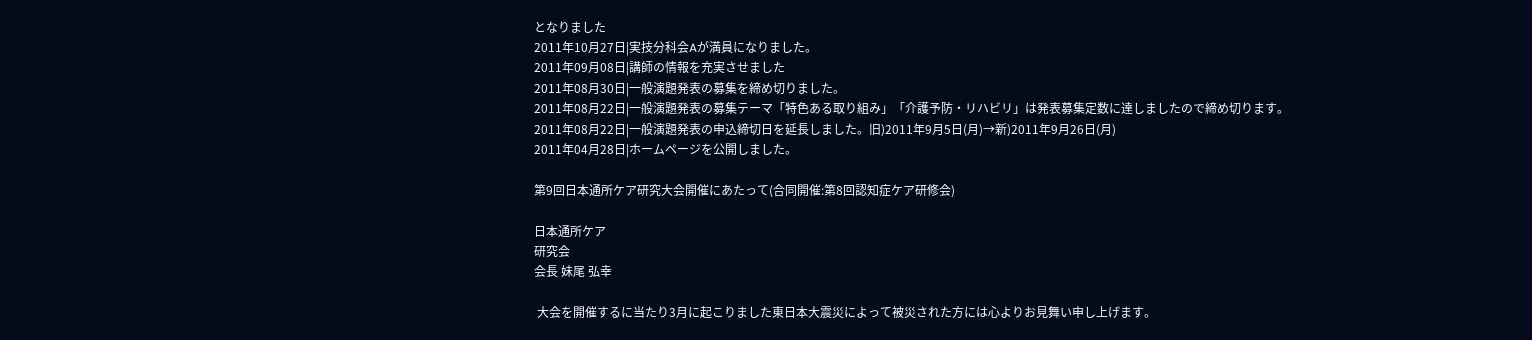となりました
2011年10月27日|実技分科会Aが満員になりました。
2011年09月08日|講師の情報を充実させました
2011年08月30日|一般演題発表の募集を締め切りました。
2011年08月22日|一般演題発表の募集テーマ「特色ある取り組み」「介護予防・リハビリ」は発表募集定数に達しましたので締め切ります。
2011年08月22日|一般演題発表の申込締切日を延長しました。旧)2011年9月5日(月)→新)2011年9月26日(月)
2011年04月28日|ホームページを公開しました。

第9回日本通所ケア研究大会開催にあたって(合同開催:第8回認知症ケア研修会)

日本通所ケア
研究会
会長 妹尾 弘幸

 大会を開催するに当たり3月に起こりました東日本大震災によって被災された方には心よりお見舞い申し上げます。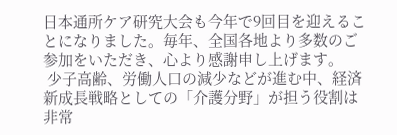日本通所ケア研究大会も今年で9回目を迎えることになりました。毎年、全国各地より多数のご参加をいただき、心より感謝申し上げます。
 少子高齢、労働人口の減少などが進む中、経済新成長戦略としての「介護分野」が担う役割は非常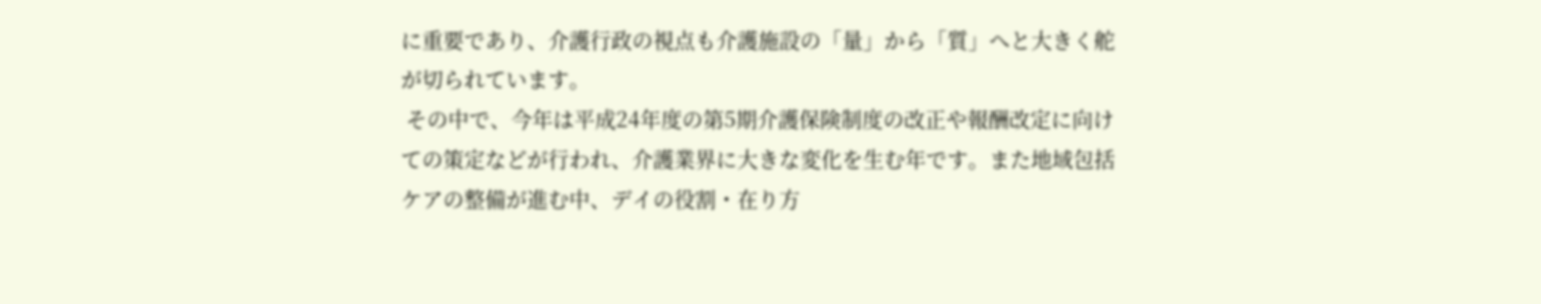に重要であり、介護行政の視点も介護施設の「量」から「質」へと大きく舵が切られています。
 その中で、今年は平成24年度の第5期介護保険制度の改正や報酬改定に向けての策定などが行われ、介護業界に大きな変化を生む年です。また地域包括ケアの整備が進む中、デイの役割・在り方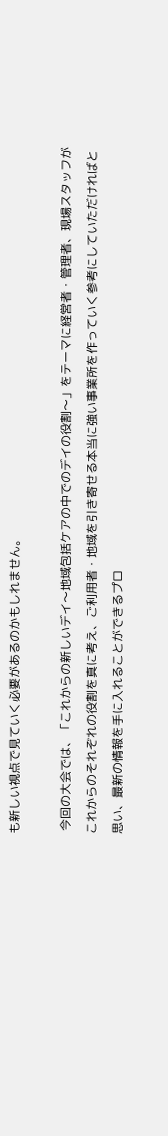も新しい視点で見ていく必要があるのかもしれません。

 今回の大会では、「これからの新しいデイ〜地域包括ケアの中でのデイの役割〜」をテーマに経営者・管理者、現場スタッフがこれからのそれぞれの役割を真に考え、ご利用者・地域を引き寄せる本当に強い事業所を作っていく参考にしていただければと思い、最新の情報を手に入れることができるプロ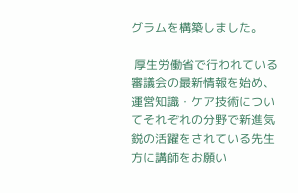グラムを構築しました。

 厚生労働省で行われている審議会の最新情報を始め、運営知識・ケア技術についてそれぞれの分野で新進気鋭の活躍をされている先生方に講師をお願い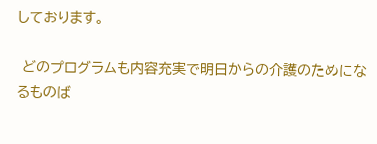しております。

 どのプログラムも内容充実で明日からの介護のためになるものば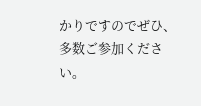かりですのでぜひ、多数ご参加ください。